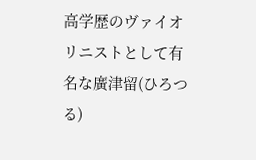高学歴のヴァイオリニストとして有名な廣津留(ひろつる)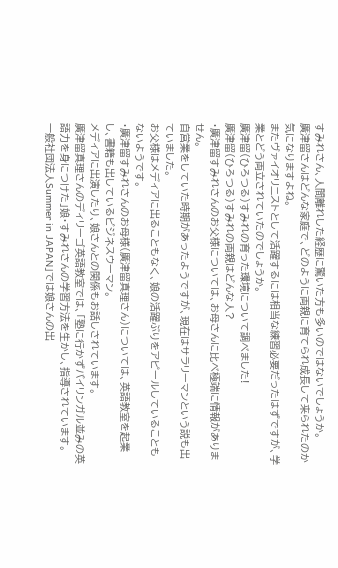すみれさん、人間離れした経歴に驚いた方も多いのではないでしょうか。
廣津留さんはどんな家庭で、どのように両親に育てられ成長して来られたのか気になりますよね。
またヴァイオリニストとして活躍するには相当な練習必要だったはずですが、学業とどう両立されていたのでしょうか。
廣津留(ひろつる)すみれの育った環境について調べました!
廣津留(ひろつる)すみれの両親はどんな人?
・廣津留すみれさんのお父様については、お母さんに比べ極端に情報がありません。
自営業をしていた時期があったようですが、現在はサラリーマンという説も出ていました。
お父様はメディアに出ることもなく、娘の活躍ぶりをアピールしていることもないようです。
・廣津留すみれさんのお母様(廣津留真理さん)については、英語教室を起業し、書籍も出しているビジネスウーマン。
メディアに出演したり、娘さんとの関係もお話しされています。
廣津留真理さんのディリーゴ英語教室では、「塾に行かずバイリンガル並みの英語力を身につけた」娘・すみれさんの学習方法を生かし、指導されています。
一般社団法人Summer in JAPAN」では娘さんの出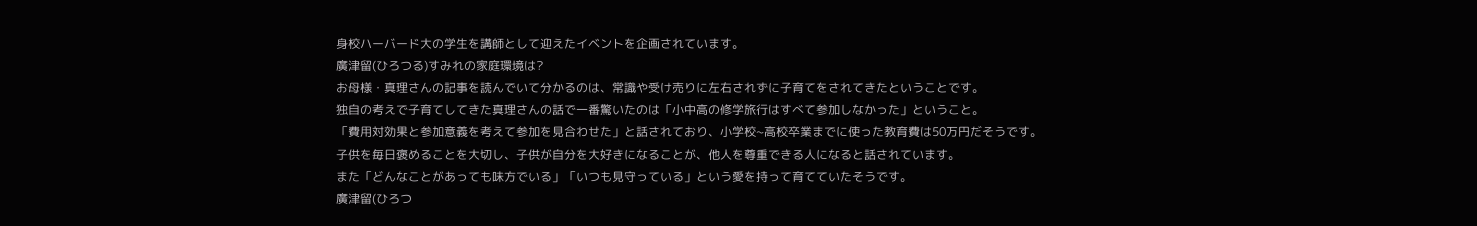身校ハーバード大の学生を講師として迎えたイベントを企画されています。
廣津留(ひろつる)すみれの家庭環境は?
お母様・真理さんの記事を読んでいて分かるのは、常識や受け売りに左右されずに子育てをされてきたということです。
独自の考えで子育てしてきた真理さんの話で一番驚いたのは「小中高の修学旅行はすべて参加しなかった」ということ。
「費用対効果と参加意義を考えて参加を見合わせた」と話されており、小学校~高校卒業までに使った教育費は50万円だそうです。
子供を毎日褒めることを大切し、子供が自分を大好きになることが、他人を尊重できる人になると話されています。
また「どんなことがあっても味方でいる」「いつも見守っている」という愛を持って育てていたそうです。
廣津留(ひろつ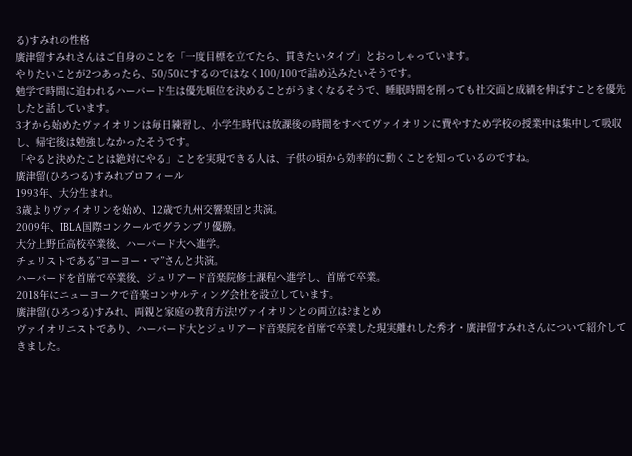る)すみれの性格
廣津留すみれさんはご自身のことを「一度目標を立てたら、貫きたいタイプ」とおっしゃっています。
やりたいことが2つあったら、50/50にするのではなく100/100で詰め込みたいそうです。
勉学で時間に追われるハーバード生は優先順位を決めることがうまくなるそうで、睡眠時間を削っても社交面と成績を伸ばすことを優先したと話しています。
3才から始めたヴァイオリンは毎日練習し、小学生時代は放課後の時間をすべてヴァイオリンに費やすため学校の授業中は集中して吸収し、帰宅後は勉強しなかったそうです。
「やると決めたことは絶対にやる」ことを実現できる人は、子供の頃から効率的に動くことを知っているのですね。
廣津留(ひろつる)すみれプロフィール
1993年、大分生まれ。
3歳よりヴァイオリンを始め、12歳で九州交響楽団と共演。
2009年、IBLA国際コンクールでグランプリ優勝。
大分上野丘高校卒業後、ハーバード大へ進学。
チェリストである”ヨーヨー・マ”さんと共演。
ハーバードを首席で卒業後、ジュリアード音楽院修士課程へ進学し、首席で卒業。
2018年にニューヨークで音楽コンサルティング会社を設立しています。
廣津留(ひろつる)すみれ、両親と家庭の教育方法!ヴァイオリンとの両立は?まとめ
ヴァイオリニストであり、ハーバード大とジュリアード音楽院を首席で卒業した現実離れした秀才・廣津留すみれさんについて紹介してきました。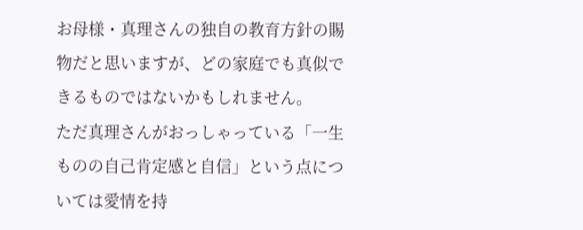お母様・真理さんの独自の教育方針の賜物だと思いますが、どの家庭でも真似できるものではないかもしれません。
ただ真理さんがおっしゃっている「一生ものの自己肯定感と自信」という点については愛情を持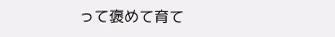って褒めて育て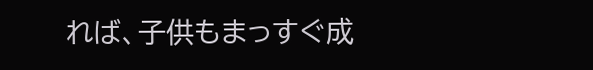れば、子供もまっすぐ成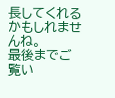長してくれるかもしれませんね。
最後までご覧い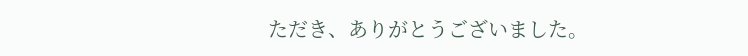ただき、ありがとうございました。